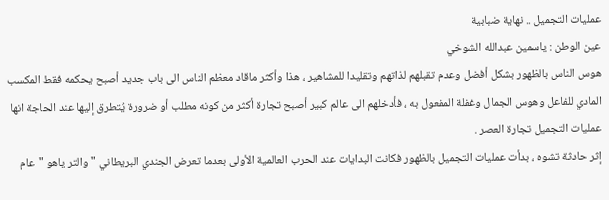عمليات التجميل .. نهاية ضبابية
عين الوطن : ياسمين عبدالله الشوخي
هوس الناس بالظهور بشكل أفضل وعدم تقبلهم لذاتهم وتقليدا للمشاهير ، هذا وأكثر ماقاد معظم الناس الى باب جديد أصبح يحكمه فقط المكسب المادي للفاعل وهوس الجمال وغفلة المفعول به ، فأدخلهم الى عالم كبير أصبح تجارة أكثر من كونه مطلب أو ضرورة يُتطرق إليها عند الحاجة انها عمليات التجميل تجارة العصر .
إثر حادثة تشوه ، بدأت عمليات التجميل بالظهور فكانت البدايات عند الحرب العالمية الأولى بعدما تعرض الجندي البريطاني "والتر ياهو "عام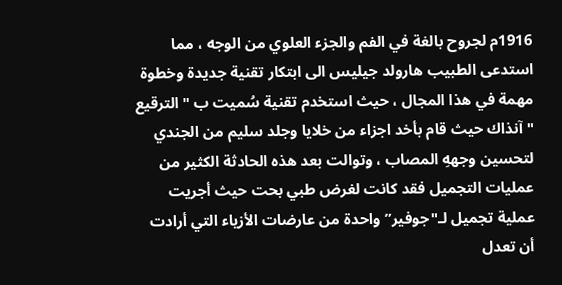1916م لجروح بالغة في الفم والجزء العلوي من الوجه ، مما استدعى الطبيب هارولد جيليس الى ابتكار تقنية جديدة وخطوة مهمة في هذا المجال ، حيث استخدم تقنية سُميت ب " الترقيع " آنذاك حيث قام بأخد اجزاء من خلايا وجلد سليم من الجندي لتحسين وجههِ المصاب ، وتوالت بعد هذه الحادثة الكثير من عمليات التجميل فقد كانت لغرض طبي بحت حيث أجريت عملية تجميل لـ"جوفير” واحدة من عارضات الأزياء التي أرادت أن تعدل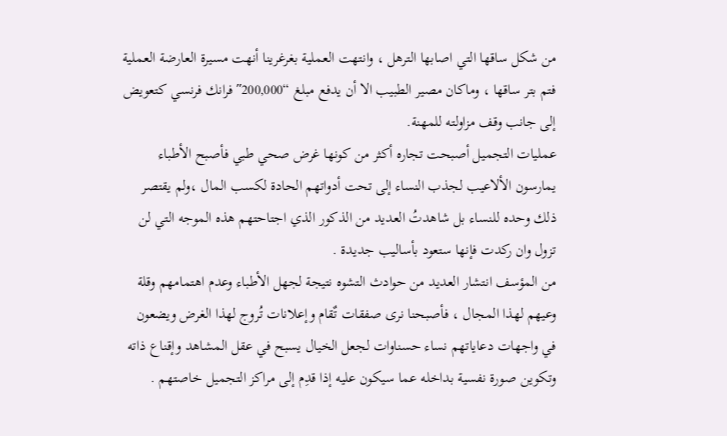من شكل ساقها التي اصابها الترهل ، وانتهت العملية بغرغرينا أنهت مسيرة العارضة العملية فتم بتر ساقها ، وماكان مصير الطبيب الا أن يدفع مبلغ “200,000″ فرانك فرنسي كتعويض إلى جانب وقف مزاولته للمهنة.
عمليات التجميل أصبحت تجاره أكثر من كونها غرض صحي طبي فأصبح الأطباء يمارسون الألاعيب لجذب النساء إلى تحت أدواتهم الحادة لكسب المال ،ولم يقتصر ذلك وحده للنساء بل شاهدتُ العديد من الذكور الذي اجتاحتهم هذه الموجه التي لن تزول وان ركدت فإنها ستعود بأساليب جديدة .
من المؤسف انتشار العديد من حوادث التشوه نتيجة لجهل الأطباء وعدم اهتمامهم وقلة وعيهم لهذا المجال ، فأصبحنا نرى صفقات تٌقام وإعلانات تُروج لهذا الغرض ويضعون في واجهات دعاياتهم نساء حسناوات لجعل الخيال يسبح في عقل المشاهد وإقناع ذاته وتكوين صورة نفسية بداخله عما سيكون عليه إذا قدِم إلى مراكز التجميل خاصتهم .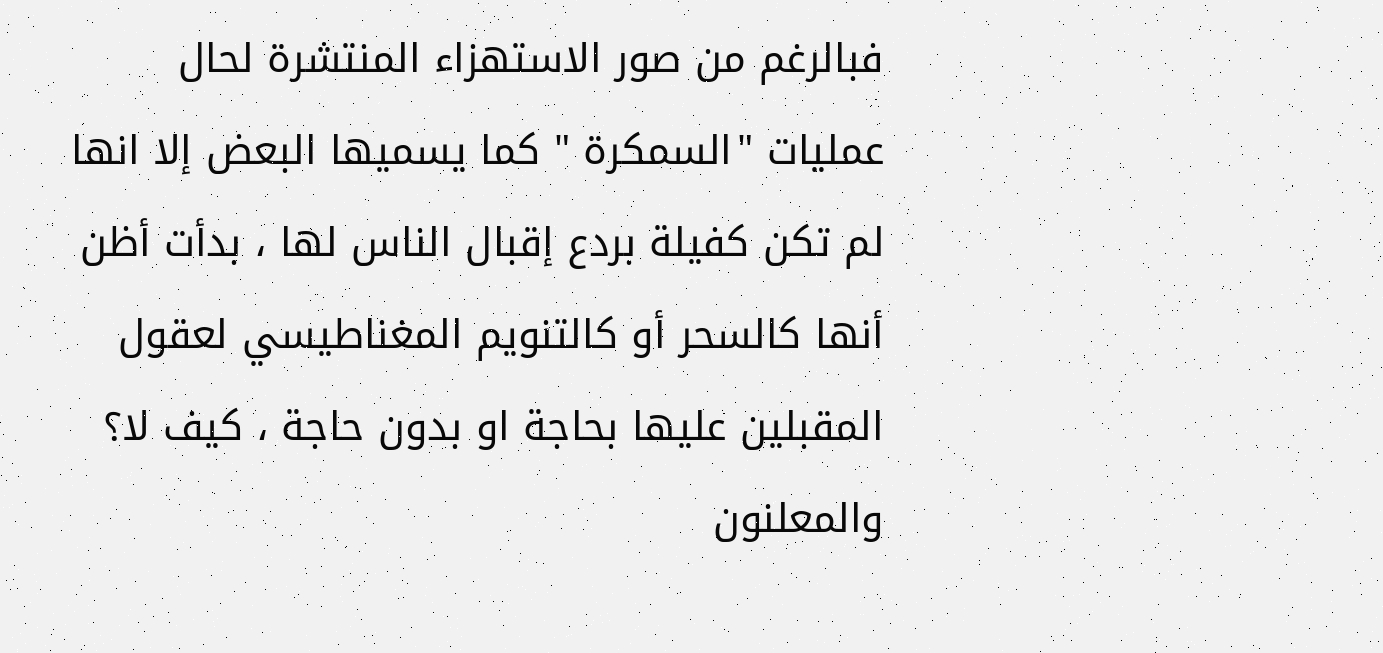فبالرغم من صور الاستهزاء المنتشرة لحال عمليات "السمكرة " كما يسميها البعض إلا انها لم تكن كفيلة بردع إقبال الناس لها ، بدأت أظن أنها كالسحر أو كالتنويم المغناطيسي لعقول المقبلين عليها بحاجة او بدون حاجة ، كيف لا؟ والمعلنون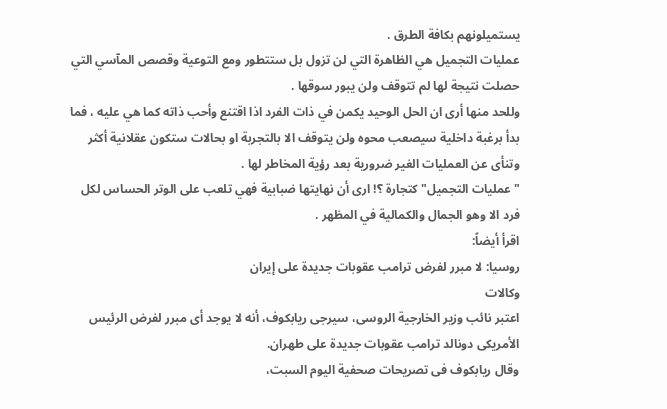يستميلونهم بكافة الطرق .
عمليات التجميل هي الظاهرة التي لن تزول بل ستتطور ومع التوعية وقصص المآسي التي حصلت نتيجة لها لم تتوقف ولن يبور سوقها .
وللحد منها أرى ان الحل الوحيد يكمن في ذات الفرد اذا اقتنع وأحب ذاته كما هي عليه ، فما بدأ برغبة داخلية سيصعب محوه ولن يتوقف الا بالتجربة او بحالات ستكون عقلانية أكثر وتنأى عن العمليات الغير ضرورية بعد رؤية المخاطر لها .
"عمليات التجميل" كتجارة ؟! ارى أن نهايتها ضبابية فهي تلعب على الوتر الحساس لكل فرد الا وهو الجمال والكمالية في المظهر .
اقرأ أيضاً:
روسيا: لا مبرر لفرض ترامب عقوبات جديدة على إيران
وكالات
اعتبر نائب وزير الخارجية الروسى، سيرجى ريابكوف، أنه لا يوجد أى مبرر لفرض الرئيس الأمريكى دونالد ترامب عقوبات جديدة على طهران.
وقال ريابكوف فى تصريحات صحفية اليوم السبت،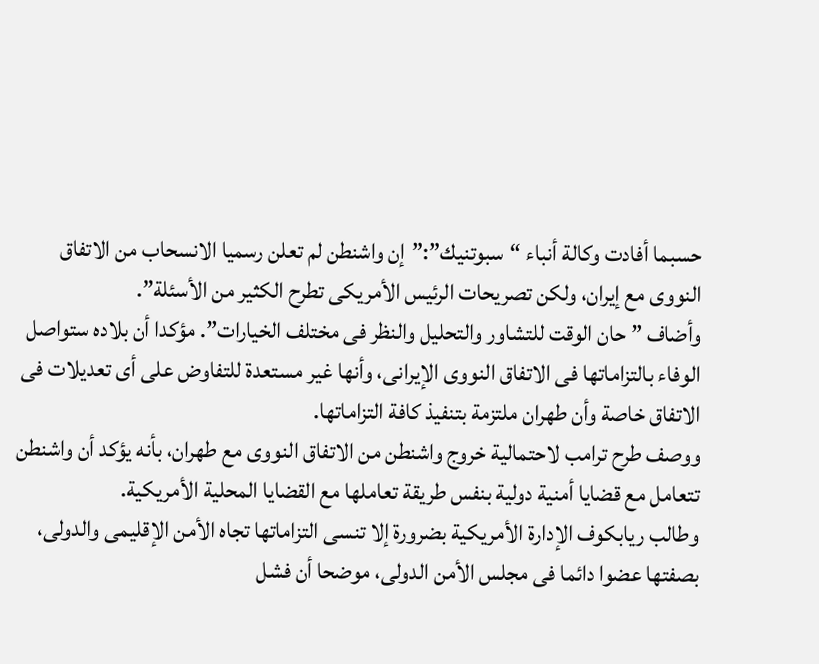حسبما أفادت وكالة أنباء “سبوتنيك”:”إن واشنطن لم تعلن رسميا الانسحاب من الاتفاق النووى مع إيران، ولكن تصريحات الرئيس الأمريكى تطرح الكثير من الأسئلة”.
وأضاف ” حان الوقت للتشاور والتحليل والنظر فى مختلف الخيارات”. مؤكدا أن بلاده ستواصل الوفاء بالتزاماتها فى الاتفاق النووى الإيرانى، وأنها غير مستعدة للتفاوض على أى تعديلات فى الاتفاق خاصة وأن طهران ملتزمة بتنفيذ كافة التزاماتها.
ووصف طرح ترامب لاحتمالية خروج واشنطن من الاتفاق النووى مع طهران، بأنه يؤكد أن واشنطن تتعامل مع قضايا أمنية دولية بنفس طريقة تعاملها مع القضايا المحلية الأمريكية.
وطالب ريابكوف الإدارة الأمريكية بضرورة إلا تنسى التزاماتها تجاه الأمن الإقليمى والدولى، بصفتها عضوا دائما فى مجلس الأمن الدولى، موضحا أن فشل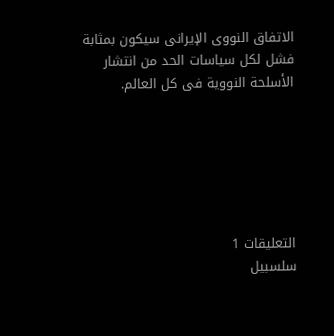الاتفاق النووى الإيرانى سيكون بمثابة فشل لكل سياسات الحد من انتشار الأسلحة النووية فى كل العالم.






التعليقات 1
سلسبيل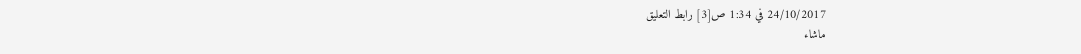24/10/2017 في 1:34 ص[3] رابط التعليق
ماشاء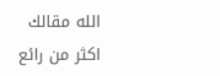الله مقالك اكثر من رائع